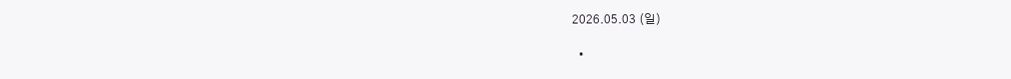2026.05.03 (일)

  •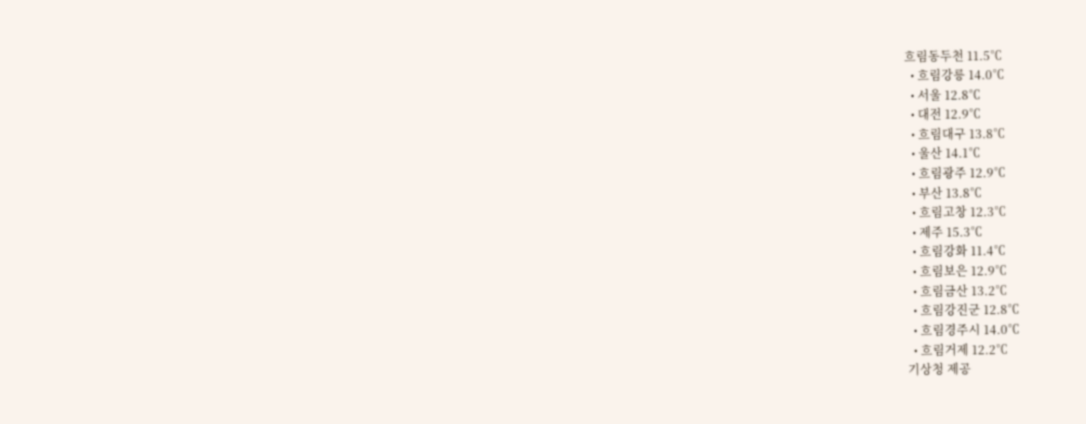흐림동두천 11.5℃
  • 흐림강릉 14.0℃
  • 서울 12.8℃
  • 대전 12.9℃
  • 흐림대구 13.8℃
  • 울산 14.1℃
  • 흐림광주 12.9℃
  • 부산 13.8℃
  • 흐림고창 12.3℃
  • 제주 15.3℃
  • 흐림강화 11.4℃
  • 흐림보은 12.9℃
  • 흐림금산 13.2℃
  • 흐림강진군 12.8℃
  • 흐림경주시 14.0℃
  • 흐림거제 12.2℃
기상청 제공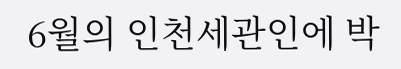6월의 인천세관인에 박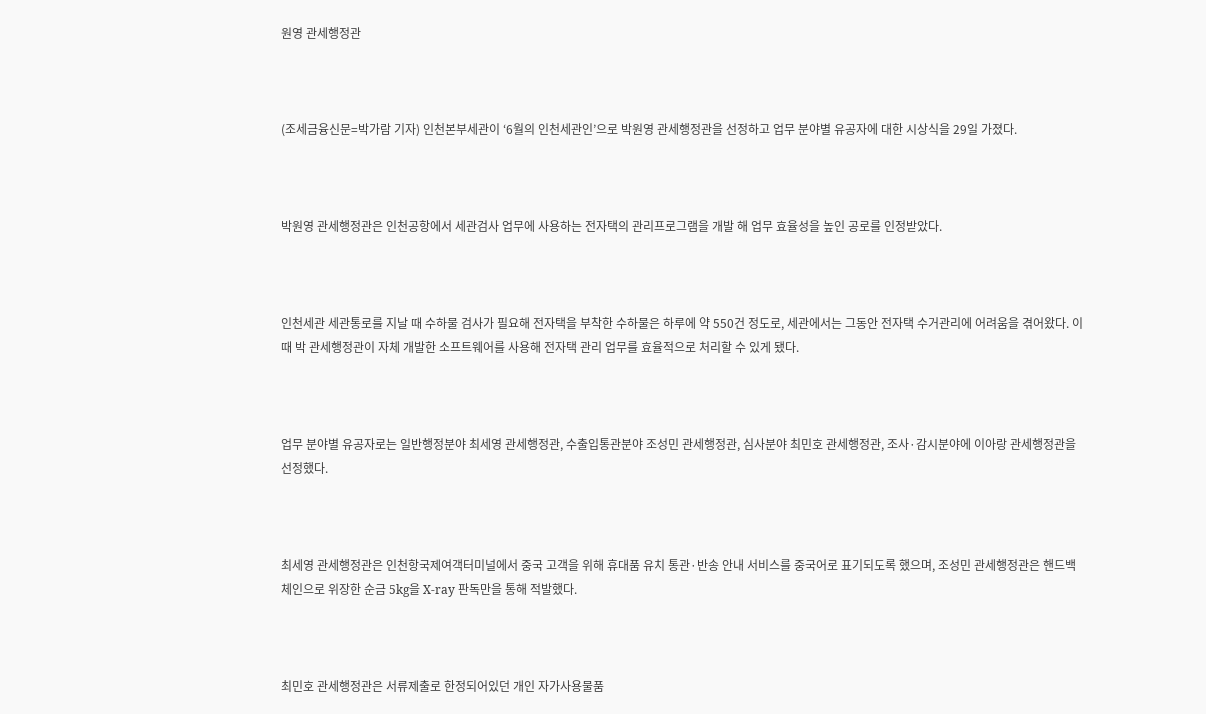원영 관세행정관



(조세금융신문=박가람 기자) 인천본부세관이 ‘6월의 인천세관인’으로 박원영 관세행정관을 선정하고 업무 분야별 유공자에 대한 시상식을 29일 가졌다.



박원영 관세행정관은 인천공항에서 세관검사 업무에 사용하는 전자택의 관리프로그램을 개발 해 업무 효율성을 높인 공로를 인정받았다.



인천세관 세관통로를 지날 때 수하물 검사가 필요해 전자택을 부착한 수하물은 하루에 약 550건 정도로, 세관에서는 그동안 전자택 수거관리에 어려움을 겪어왔다. 이때 박 관세행정관이 자체 개발한 소프트웨어를 사용해 전자택 관리 업무를 효율적으로 처리할 수 있게 됐다.



업무 분야별 유공자로는 일반행정분야 최세영 관세행정관, 수출입통관분야 조성민 관세행정관, 심사분야 최민호 관세행정관, 조사·감시분야에 이아랑 관세행정관을 선정했다.



최세영 관세행정관은 인천항국제여객터미널에서 중국 고객을 위해 휴대품 유치 통관·반송 안내 서비스를 중국어로 표기되도록 했으며, 조성민 관세행정관은 핸드백 체인으로 위장한 순금 5kg을 X-ray 판독만을 통해 적발했다.



최민호 관세행정관은 서류제출로 한정되어있던 개인 자가사용물품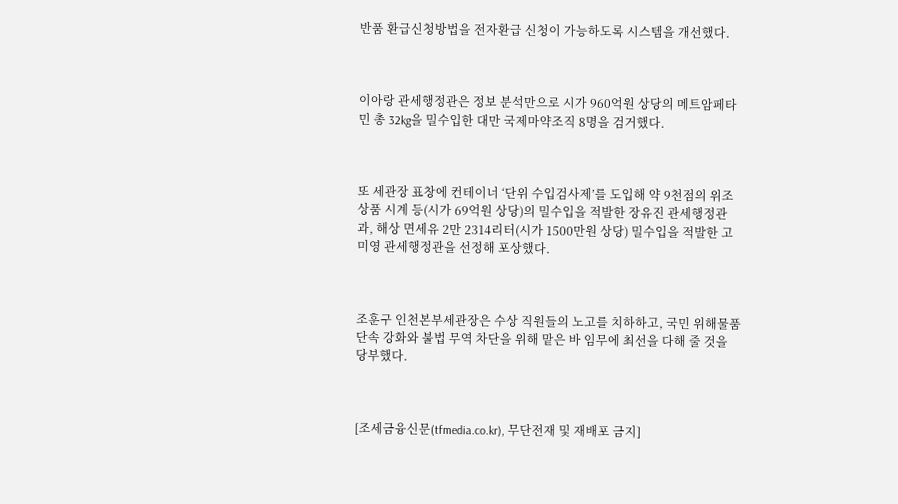반품 환급신청방법을 전자환급 신청이 가능하도록 시스템을 개선했다.



이아랑 관세행정관은 정보 분석만으로 시가 960억원 상당의 메트암페타민 총 32kg을 밀수입한 대만 국제마약조직 8명을 검거했다.



또 세관장 표창에 컨테이너 ‘단위 수입검사제’를 도입해 약 9천점의 위조상품 시계 등(시가 69억원 상당)의 밀수입을 적발한 장유진 관세행정관과, 해상 면세유 2만 2314리터(시가 1500만원 상당) 밀수입을 적발한 고미영 관세행정관을 선정해 포상했다.



조훈구 인천본부세관장은 수상 직원들의 노고를 치하하고, 국민 위해물품 단속 강화와 불법 무역 차단을 위해 맡은 바 임무에 최선을 다해 줄 것을 당부했다.



[조세금융신문(tfmedia.co.kr), 무단전재 및 재배포 금지]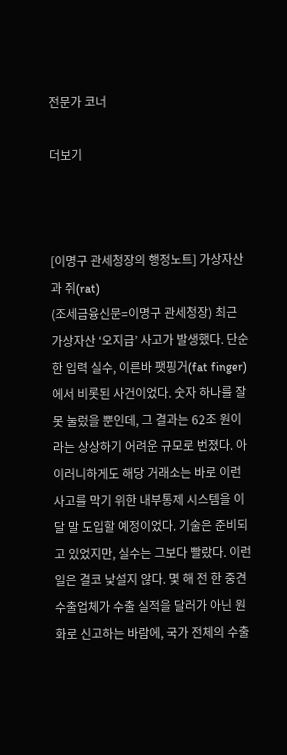전문가 코너

더보기



[이명구 관세청장의 행정노트] 가상자산과 쥐(rat)
(조세금융신문=이명구 관세청장) 최근 가상자산 ‘오지급’ 사고가 발생했다. 단순한 입력 실수, 이른바 팻핑거(fat finger)에서 비롯된 사건이었다. 숫자 하나를 잘못 눌렀을 뿐인데, 그 결과는 62조 원이라는 상상하기 어려운 규모로 번졌다. 아이러니하게도 해당 거래소는 바로 이런 사고를 막기 위한 내부통제 시스템을 이달 말 도입할 예정이었다. 기술은 준비되고 있었지만, 실수는 그보다 빨랐다. 이런 일은 결코 낯설지 않다. 몇 해 전 한 중견 수출업체가 수출 실적을 달러가 아닌 원화로 신고하는 바람에, 국가 전체의 수출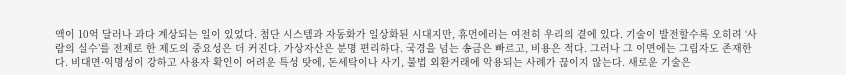액이 10억 달러나 과다 계상되는 일이 있었다. 첨단 시스템과 자동화가 일상화된 시대지만, 휴먼에러는 여전히 우리의 곁에 있다. 기술이 발전할수록 오히려 ‘사람의 실수’를 전제로 한 제도의 중요성은 더 커진다. 가상자산은 분명 편리하다. 국경을 넘는 송금은 빠르고, 비용은 적다. 그러나 그 이면에는 그림자도 존재한다. 비대면·익명성이 강하고 사용자 확인이 어려운 특성 탓에, 돈세탁이나 사기, 불법 외환거래에 악용되는 사례가 끊이지 않는다. 새로운 기술은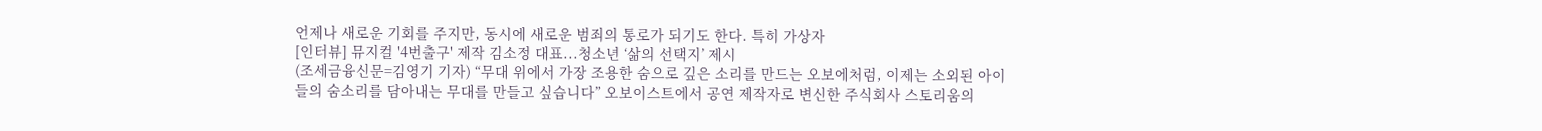언제나 새로운 기회를 주지만, 동시에 새로운 범죄의 통로가 되기도 한다. 특히 가상자
[인터뷰] 뮤지컬 '4번출구' 제작 김소정 대표...청소년 ‘삶의 선택지’ 제시
(조세금융신문=김영기 기자) “무대 위에서 가장 조용한 숨으로 깊은 소리를 만드는 오보에처럼, 이제는 소외된 아이들의 숨소리를 담아내는 무대를 만들고 싶습니다” 오보이스트에서 공연 제작자로 변신한 주식회사 스토리움의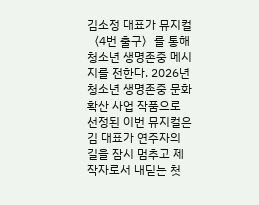김소정 대표가 뮤지컬 〈4번 출구〉를 통해 청소년 생명존중 메시지를 전한다. 2026년 청소년 생명존중 문화 확산 사업 작품으로 선정된 이번 뮤지컬은 김 대표가 연주자의 길을 잠시 멈추고 제작자로서 내딛는 첫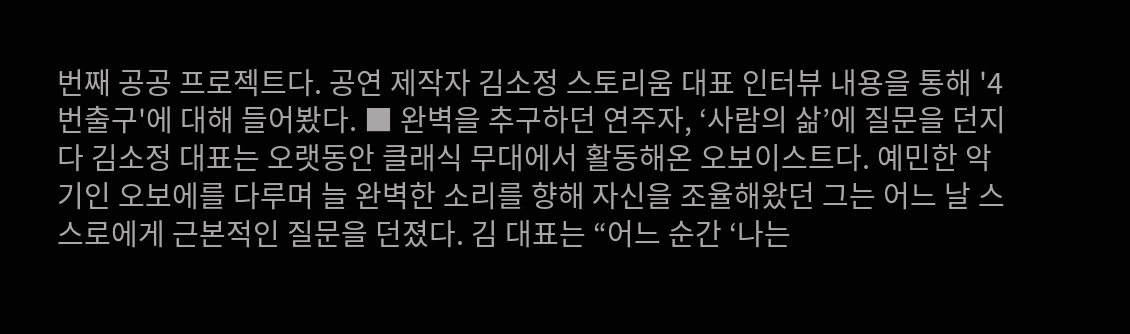번째 공공 프로젝트다. 공연 제작자 김소정 스토리움 대표 인터뷰 내용을 통해 '4번출구'에 대해 들어봤다. ■ 완벽을 추구하던 연주자, ‘사람의 삶’에 질문을 던지다 김소정 대표는 오랫동안 클래식 무대에서 활동해온 오보이스트다. 예민한 악기인 오보에를 다루며 늘 완벽한 소리를 향해 자신을 조율해왔던 그는 어느 날 스스로에게 근본적인 질문을 던졌다. 김 대표는 “어느 순간 ‘나는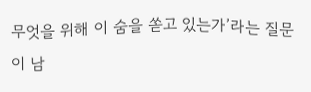무엇을 위해 이 숨을 쏟고 있는가’라는 질문이 남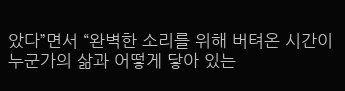았다”면서 “완벽한 소리를 위해 버텨온 시간이 누군가의 삶과 어떻게 닿아 있는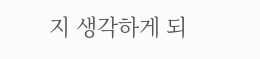지 생각하게 되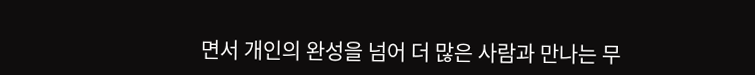면서 개인의 완성을 넘어 더 많은 사람과 만나는 무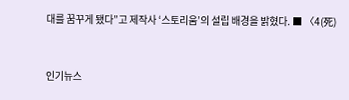대를 꿈꾸게 됐다”고 제작사 ‘스토리움’의 설립 배경을 밝혔다. ■ 〈4(死)


인기뉴스